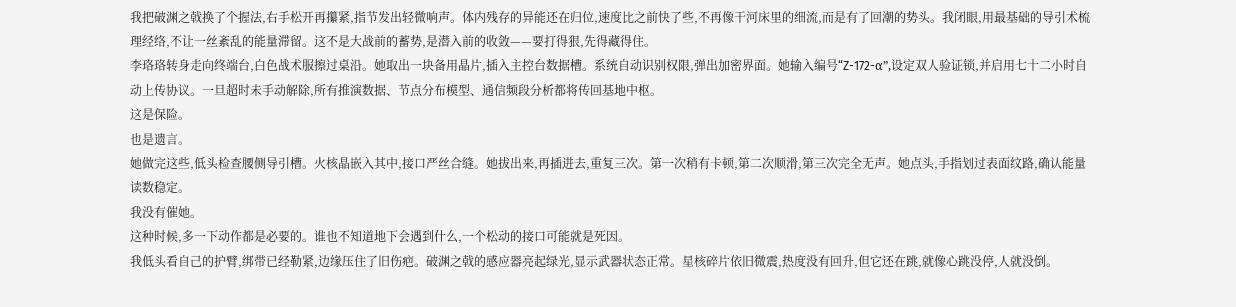我把破渊之戟换了个握法,右手松开再攥紧,指节发出轻微响声。体内残存的异能还在归位,速度比之前快了些,不再像干河床里的细流,而是有了回潮的势头。我闭眼,用最基础的导引术梳理经络,不让一丝紊乱的能量滞留。这不是大战前的蓄势,是潜入前的收敛——要打得狠,先得藏得住。
李珞珞转身走向终端台,白色战术服擦过桌沿。她取出一块备用晶片,插入主控台数据槽。系统自动识别权限,弹出加密界面。她输入编号“Z-172-α”,设定双人验证锁,并启用七十二小时自动上传协议。一旦超时未手动解除,所有推演数据、节点分布模型、通信频段分析都将传回基地中枢。
这是保险。
也是遗言。
她做完这些,低头检查腰侧导引槽。火核晶嵌入其中,接口严丝合缝。她拔出来,再插进去,重复三次。第一次稍有卡顿,第二次顺滑,第三次完全无声。她点头,手指划过表面纹路,确认能量读数稳定。
我没有催她。
这种时候,多一下动作都是必要的。谁也不知道地下会遇到什么,一个松动的接口可能就是死因。
我低头看自己的护臂,绑带已经勒紧,边缘压住了旧伤疤。破渊之戟的感应器亮起绿光,显示武器状态正常。星核碎片依旧微震,热度没有回升,但它还在跳,就像心跳没停,人就没倒。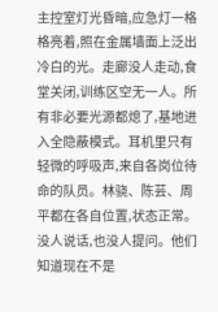主控室灯光昏暗,应急灯一格格亮着,照在金属墙面上泛出冷白的光。走廊没人走动,食堂关闭,训练区空无一人。所有非必要光源都熄了,基地进入全隐蔽模式。耳机里只有轻微的呼吸声,来自各岗位待命的队员。林骁、陈芸、周平都在各自位置,状态正常。没人说话,也没人提问。他们知道现在不是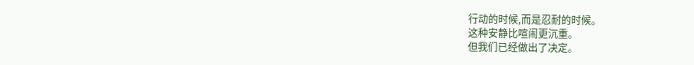行动的时候,而是忍耐的时候。
这种安静比喧闹更沉重。
但我们已经做出了决定。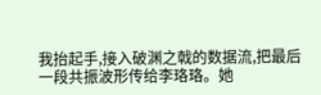我抬起手,接入破渊之戟的数据流,把最后一段共振波形传给李珞珞。她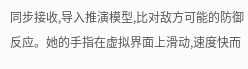同步接收,导入推演模型,比对敌方可能的防御反应。她的手指在虚拟界面上滑动,速度快而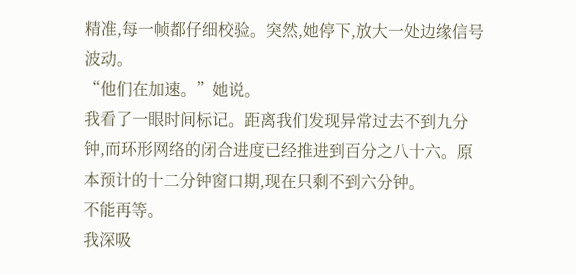精准,每一帧都仔细校验。突然,她停下,放大一处边缘信号波动。
“他们在加速。”她说。
我看了一眼时间标记。距离我们发现异常过去不到九分钟,而环形网络的闭合进度已经推进到百分之八十六。原本预计的十二分钟窗口期,现在只剩不到六分钟。
不能再等。
我深吸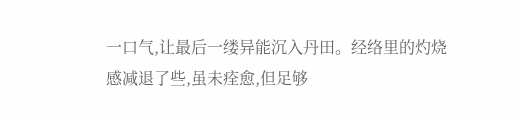一口气,让最后一缕异能沉入丹田。经络里的灼烧感减退了些,虽未痊愈,但足够